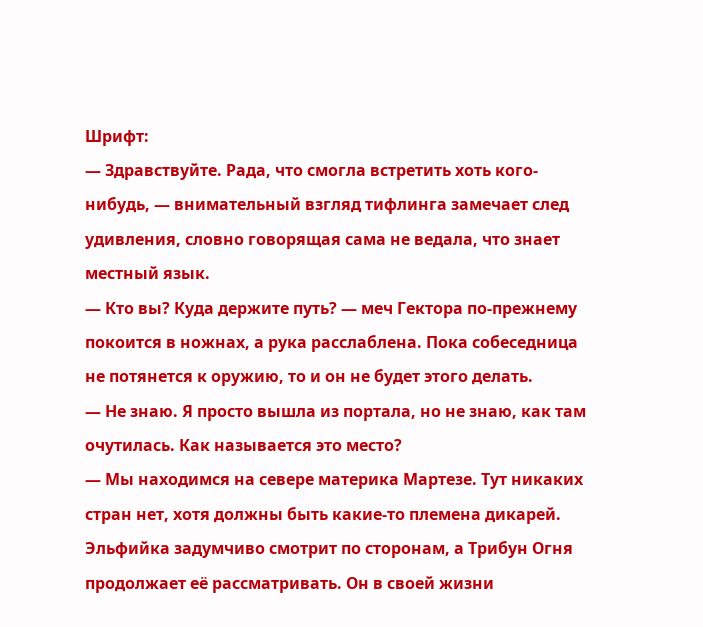Шрифт:
— Здравствуйте. Рада, что смогла встретить хоть кого-нибудь, — внимательный взгляд тифлинга замечает след удивления, словно говорящая сама не ведала, что знает местный язык.
— Кто вы? Куда держите путь? — меч Гектора по-прежнему покоится в ножнах, а рука расслаблена. Пока собеседница не потянется к оружию, то и он не будет этого делать.
— Не знаю. Я просто вышла из портала, но не знаю, как там очутилась. Как называется это место?
— Мы находимся на севере материка Мартезе. Тут никаких стран нет, хотя должны быть какие-то племена дикарей.
Эльфийка задумчиво смотрит по сторонам, а Трибун Огня продолжает её рассматривать. Он в своей жизни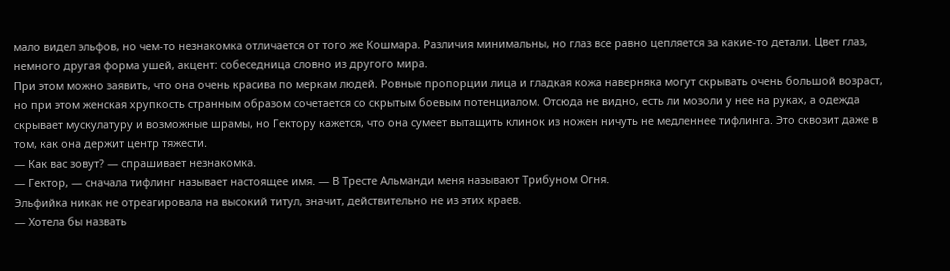мало видел эльфов, но чем-то незнакомка отличается от того же Кошмара. Различия минимальны, но глаз все равно цепляется за какие-то детали. Цвет глаз, немного другая форма ушей, акцент: собеседница словно из другого мира.
При этом можно заявить, что она очень красива по меркам людей. Ровные пропорции лица и гладкая кожа наверняка могут скрывать очень большой возраст, но при этом женская хрупкость странным образом сочетается со скрытым боевым потенциалом. Отсюда не видно, есть ли мозоли у нее на руках, а одежда скрывает мускулатуру и возможные шрамы, но Гектору кажется, что она сумеет вытащить клинок из ножен ничуть не медленнее тифлинга. Это сквозит даже в том, как она держит центр тяжести.
— Как вас зовут? — спрашивает незнакомка.
— Гектор, — сначала тифлинг называет настоящее имя. — В Тресте Альманди меня называют Трибуном Огня.
Эльфийка никак не отреагировала на высокий титул, значит, действительно не из этих краев.
— Хотела бы назвать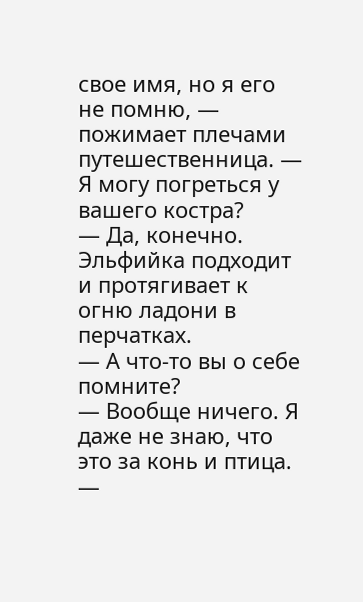свое имя, но я его не помню, — пожимает плечами путешественница. — Я могу погреться у вашего костра?
— Да, конечно.
Эльфийка подходит и протягивает к огню ладони в перчатках.
— А что-то вы о себе помните?
— Вообще ничего. Я даже не знаю, что это за конь и птица.
—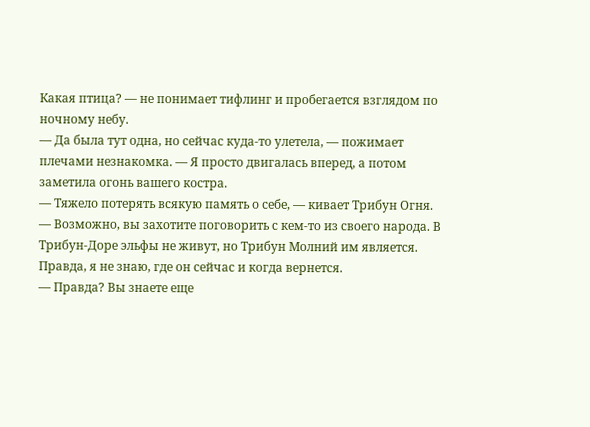Какая птица? — не понимает тифлинг и пробегается взглядом по ночному небу.
— Да была тут одна, но сейчас куда-то улетела, — пожимает плечами незнакомка. — Я просто двигалась вперед, а потом заметила огонь вашего костра.
— Тяжело потерять всякую память о себе, — кивает Трибун Огня. — Возможно, вы захотите поговорить с кем-то из своего народа. В Трибун-Доре эльфы не живут, но Трибун Молний им является. Правда, я не знаю, где он сейчас и когда вернется.
— Правда? Вы знаете еще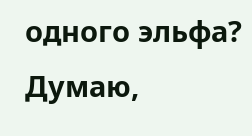одного эльфа? Думаю,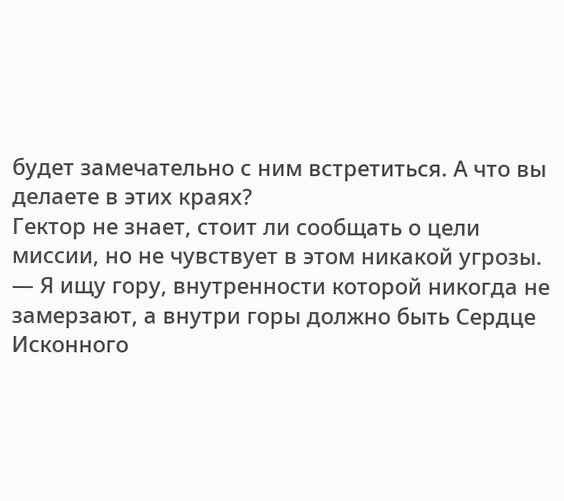будет замечательно с ним встретиться. А что вы делаете в этих краях?
Гектор не знает, стоит ли сообщать о цели миссии, но не чувствует в этом никакой угрозы.
— Я ищу гору, внутренности которой никогда не замерзают, а внутри горы должно быть Сердце Исконного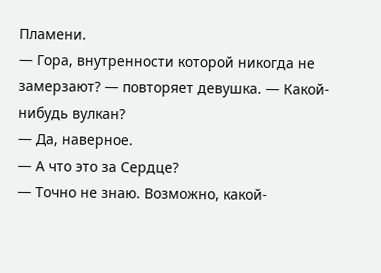Пламени.
— Гора, внутренности которой никогда не замерзают? — повторяет девушка. — Какой-нибудь вулкан?
— Да, наверное.
— А что это за Сердце?
— Точно не знаю. Возможно, какой-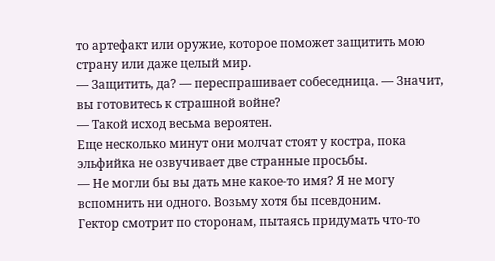то артефакт или оружие, которое поможет защитить мою страну или даже целый мир.
— Защитить, да? — переспрашивает собеседница. — Значит, вы готовитесь к страшной войне?
— Такой исход весьма вероятен.
Еще несколько минут они молчат стоят у костра, пока эльфийка не озвучивает две странные просьбы.
— Не могли бы вы дать мне какое-то имя? Я не могу вспомнить ни одного. Возьму хотя бы псевдоним.
Гектор смотрит по сторонам, пытаясь придумать что-то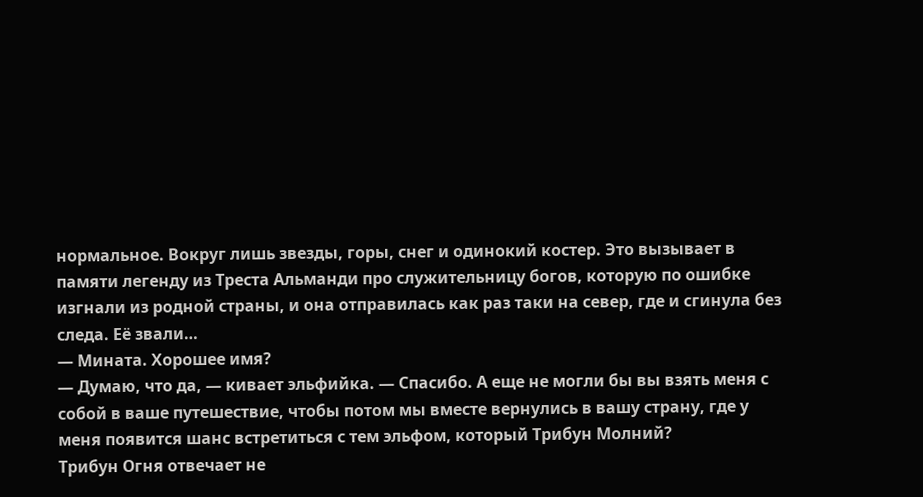нормальное. Вокруг лишь звезды, горы, снег и одинокий костер. Это вызывает в памяти легенду из Треста Альманди про служительницу богов, которую по ошибке изгнали из родной страны, и она отправилась как раз таки на север, где и сгинула без следа. Её звали…
— Мината. Хорошее имя?
— Думаю, что да, — кивает эльфийка. — Спасибо. А еще не могли бы вы взять меня с собой в ваше путешествие, чтобы потом мы вместе вернулись в вашу страну, где у меня появится шанс встретиться с тем эльфом, который Трибун Молний?
Трибун Огня отвечает не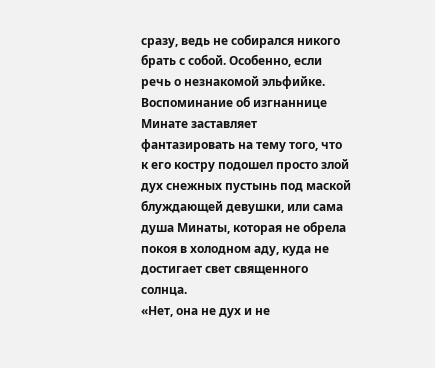сразу, ведь не собирался никого брать с собой. Особенно, если речь о незнакомой эльфийке. Воспоминание об изгнаннице Минате заставляет фантазировать на тему того, что к его костру подошел просто злой дух снежных пустынь под маской блуждающей девушки, или сама душа Минаты, которая не обрела покоя в холодном аду, куда не достигает свет священного солнца.
«Нет, она не дух и не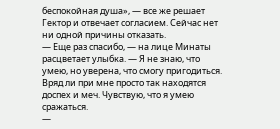беспокойная душа», — все же решает Гектор и отвечает согласием. Сейчас нет ни одной причины отказать.
— Еще раз спасибо, — на лице Минаты расцветает улыбка. — Я не знаю, что умею, но уверена, что смогу пригодиться. Вряд ли при мне просто так находятся доспех и меч. Чувствую, что я умею сражаться.
—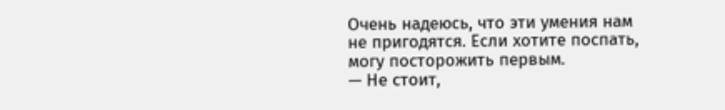Очень надеюсь, что эти умения нам не пригодятся. Если хотите поспать, могу посторожить первым.
— Не стоит,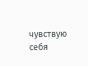чувствую себя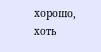хорошо, хоть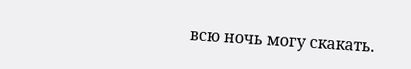всю ночь могу скакать.